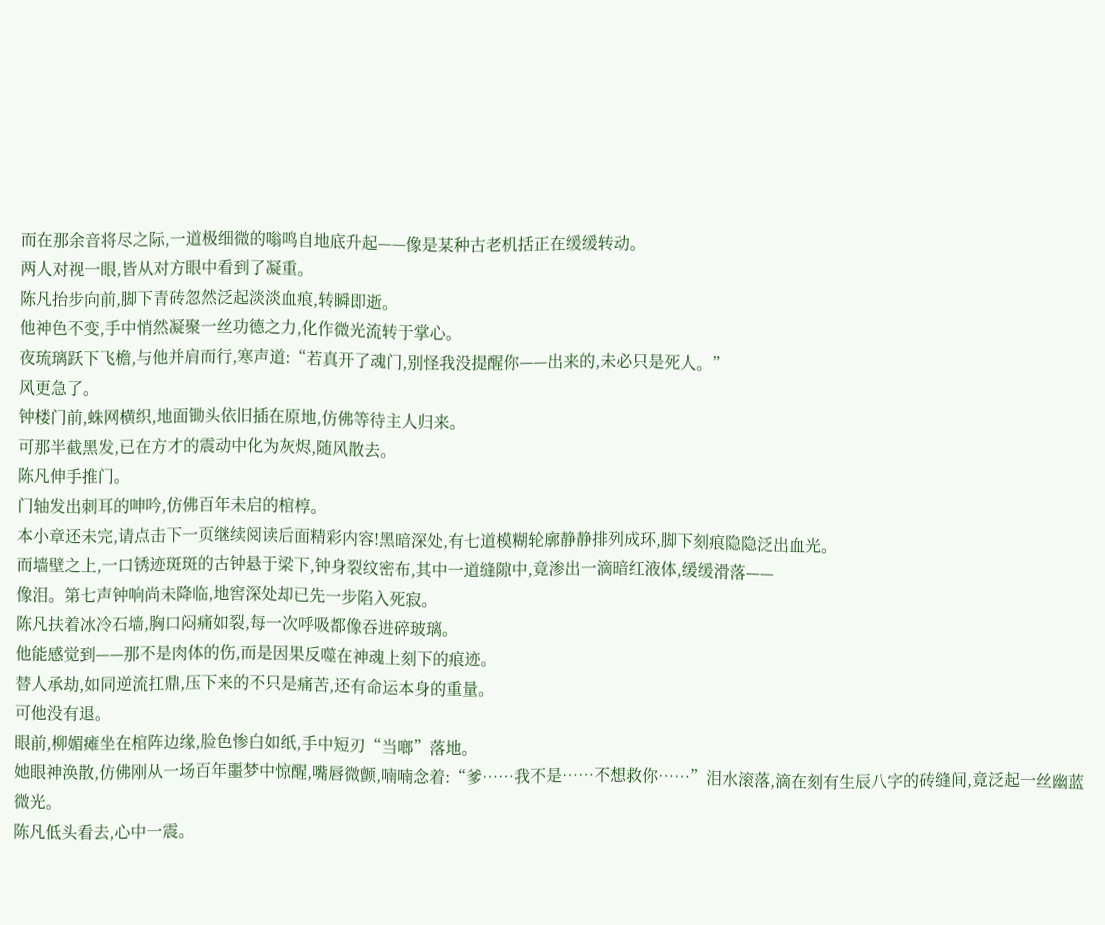而在那余音将尽之际,一道极细微的嗡鸣自地底升起——像是某种古老机括正在缓缓转动。
两人对视一眼,皆从对方眼中看到了凝重。
陈凡抬步向前,脚下青砖忽然泛起淡淡血痕,转瞬即逝。
他神色不变,手中悄然凝聚一丝功德之力,化作微光流转于掌心。
夜琉璃跃下飞檐,与他并肩而行,寒声道:“若真开了魂门,别怪我没提醒你——出来的,未必只是死人。”
风更急了。
钟楼门前,蛛网横织,地面锄头依旧插在原地,仿佛等待主人归来。
可那半截黑发,已在方才的震动中化为灰烬,随风散去。
陈凡伸手推门。
门轴发出刺耳的呻吟,仿佛百年未启的棺椁。
本小章还未完,请点击下一页继续阅读后面精彩内容!黑暗深处,有七道模糊轮廓静静排列成环,脚下刻痕隐隐泛出血光。
而墙壁之上,一口锈迹斑斑的古钟悬于梁下,钟身裂纹密布,其中一道缝隙中,竟渗出一滴暗红液体,缓缓滑落——
像泪。第七声钟响尚未降临,地窖深处却已先一步陷入死寂。
陈凡扶着冰冷石墙,胸口闷痛如裂,每一次呼吸都像吞进碎玻璃。
他能感觉到——那不是肉体的伤,而是因果反噬在神魂上刻下的痕迹。
替人承劫,如同逆流扛鼎,压下来的不只是痛苦,还有命运本身的重量。
可他没有退。
眼前,柳媚瘫坐在棺阵边缘,脸色惨白如纸,手中短刃“当啷”落地。
她眼神涣散,仿佛刚从一场百年噩梦中惊醒,嘴唇微颤,喃喃念着:“爹……我不是……不想救你……”泪水滚落,滴在刻有生辰八字的砖缝间,竟泛起一丝幽蓝微光。
陈凡低头看去,心中一震。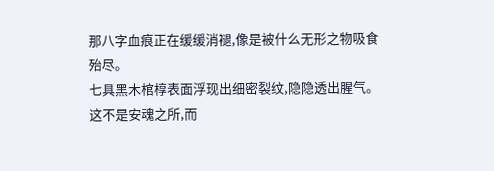那八字血痕正在缓缓消褪,像是被什么无形之物吸食殆尽。
七具黑木棺椁表面浮现出细密裂纹,隐隐透出腥气。
这不是安魂之所,而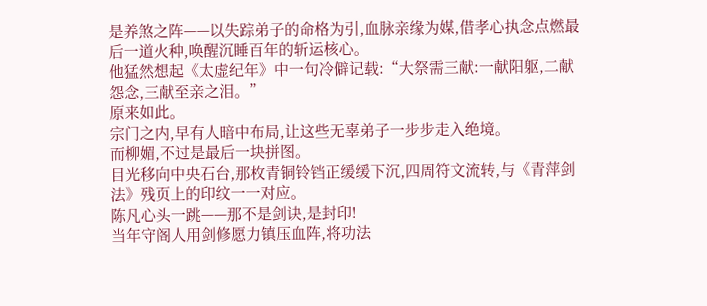是养煞之阵——以失踪弟子的命格为引,血脉亲缘为媒,借孝心执念点燃最后一道火种,唤醒沉睡百年的斩运核心。
他猛然想起《太虚纪年》中一句冷僻记载:“大祭需三献:一献阳躯,二献怨念,三献至亲之泪。”
原来如此。
宗门之内,早有人暗中布局,让这些无辜弟子一步步走入绝境。
而柳媚,不过是最后一块拼图。
目光移向中央石台,那枚青铜铃铛正缓缓下沉,四周符文流转,与《青萍剑法》残页上的印纹一一对应。
陈凡心头一跳——那不是剑诀,是封印!
当年守阁人用剑修愿力镇压血阵,将功法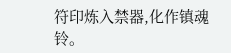符印炼入禁器,化作镇魂铃。